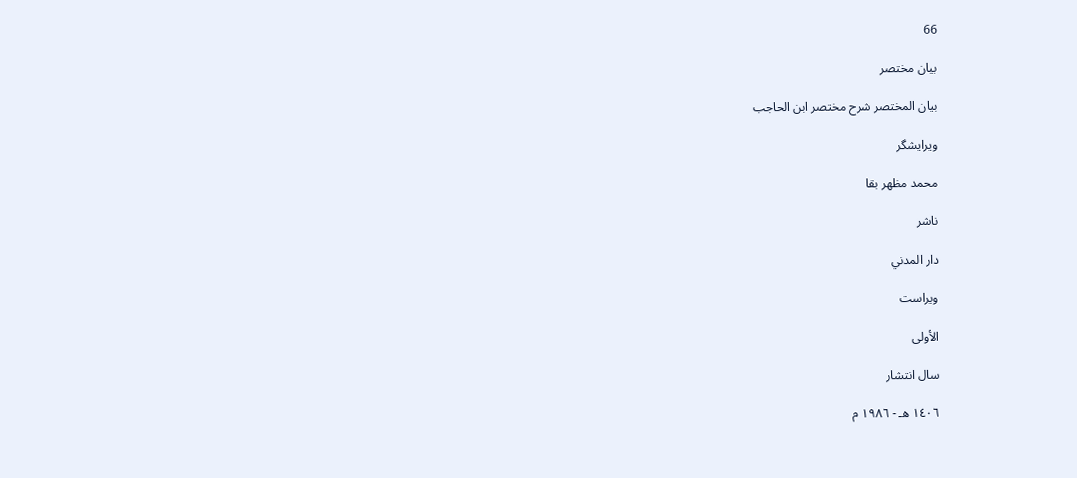66

بیان مختصر

بيان المختصر شرح مختصر ابن الحاجب

ویرایشگر

محمد مظهر بقا

ناشر

دار المدني

ویراست

الأولى

سال انتشار

١٤٠٦ هـ - ١٩٨٦ م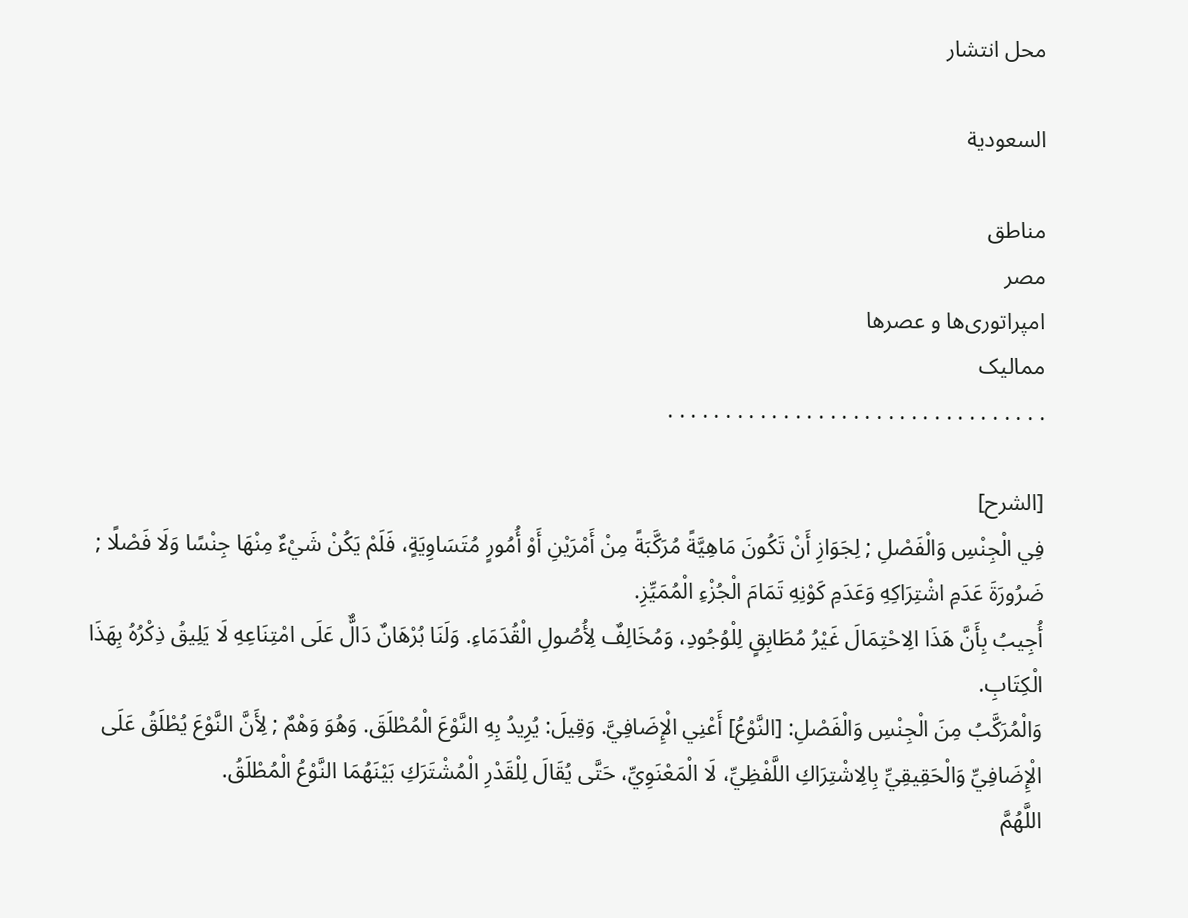محل انتشار

السعودية

مناطق
مصر
امپراتوری‌ها و عصرها
ممالیک
. . . . . . . . . . . . . . . . . . . . . . . . . . . . . . . . .

[الشرح]
فِي الْجِنْسِ وَالْفَصْلِ ; لِجَوَازِ أَنْ تَكُونَ مَاهِيَّةً مُرَكَّبَةً مِنْ أَمْرَيْنِ أَوْ أُمُورٍ مُتَسَاوِيَةٍ، فَلَمْ يَكُنْ شَيْءٌ مِنْهَا جِنْسًا وَلَا فَصْلًا ; ضَرُورَةَ عَدَمِ اشْتِرَاكِهِ وَعَدَمِ كَوْنِهِ تَمَامَ الْجُزْءِ الْمُمَيِّزِ.
أُجِيبُ بِأَنَّ هَذَا الِاحْتِمَالَ غَيْرُ مُطَابِقٍ لِلْوُجُودِ، وَمُخَالِفٌ لِأُصُولِ الْقُدَمَاءِ. وَلَنَا بُرْهَانٌ دَالٌّ عَلَى امْتِنَاعِهِ لَا يَلِيقُ ذِكْرُهُ بِهَذَا الْكِتَابِ.
وَالْمُرَكَّبُ مِنَ الْجِنْسِ وَالْفَصْلِ: [النَّوْعُ] أَعْنِي الْإِضَافِيَّ. وَقِيلَ: يُرِيدُ بِهِ النَّوْعَ الْمُطْلَقَ. وَهُوَ وَهْمٌ ; لِأَنَّ النَّوْعَ يُطْلَقُ عَلَى الْإِضَافِيِّ وَالْحَقِيقِيِّ بِالِاشْتِرَاكِ اللَّفْظِيِّ، لَا الْمَعْنَوِيِّ، حَتَّى يُقَالَ لِلْقَدْرِ الْمُشْتَرَكِ بَيْنَهُمَا النَّوْعُ الْمُطْلَقُ.
اللَّهُمَّ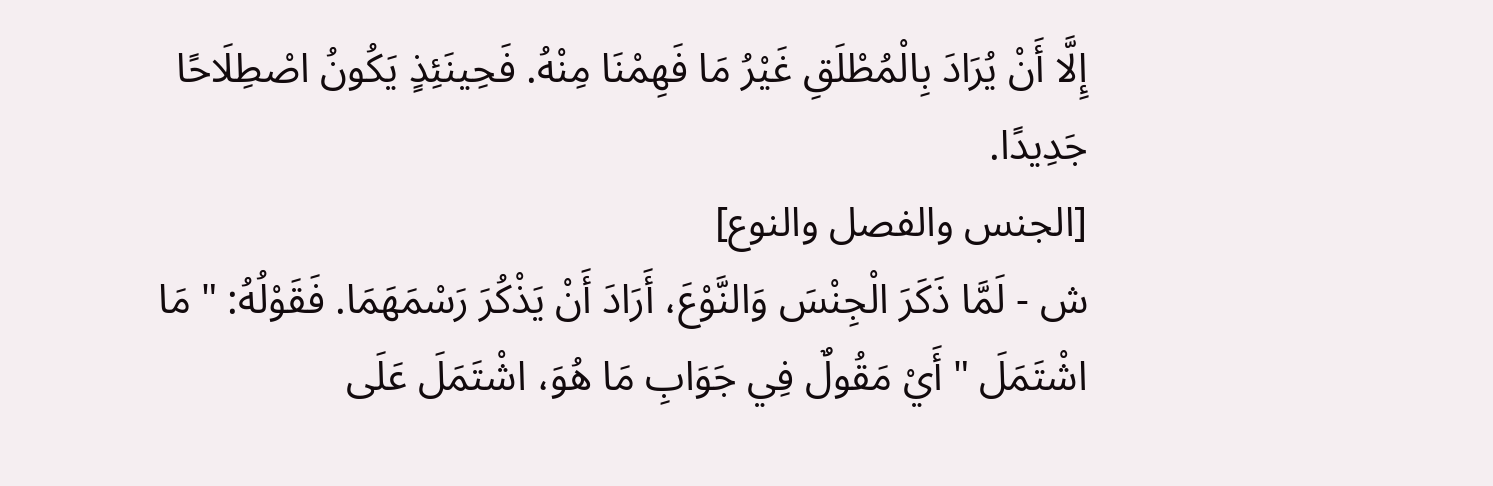إِلَّا أَنْ يُرَادَ بِالْمُطْلَقِ غَيْرُ مَا فَهِمْنَا مِنْهُ. فَحِينَئِذٍ يَكُونُ اصْطِلَاحًا جَدِيدًا.
[الجنس والفصل والنوع]
ش - لَمَّا ذَكَرَ الْجِنْسَ وَالنَّوْعَ، أَرَادَ أَنْ يَذْكُرَ رَسْمَهَمَا. فَقَوْلُهُ: " مَا اشْتَمَلَ " أَيْ مَقُولٌ فِي جَوَابِ مَا هُوَ، اشْتَمَلَ عَلَى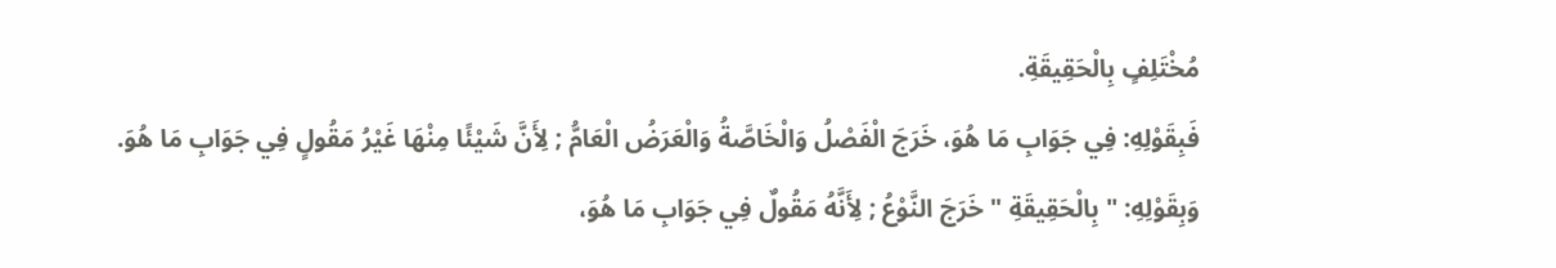مُخْتَلِفٍ بِالْحَقِيقَةِ.
فَبِقَوْلِهِ: فِي جَوَابِ مَا هُوَ، خَرَجَ الْفَصْلُ وَالْخَاصَّةُ وَالْعَرَضُ الْعَامُّ ; لِأَنَّ شَيْئًا مِنْهَا غَيْرُ مَقُولٍ فِي جَوَابِ مَا هُوَ.
وَبِقَوْلِهِ: " بِالْحَقِيقَةِ " خَرَجَ النَّوْعُ ; لِأَنَّهُ مَقُولٌ فِي جَوَابِ مَا هُوَ،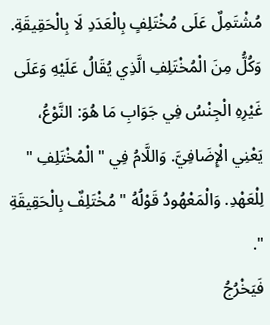مُشْتَمِلٌ عَلَى مُخْتَلِفٍ بِالْعَدَدِ لَا بِالْحَقِيقَةِ.
وَكُلُّ مِنَ الْمُخْتَلِفِ الَّذِي يُقَالُ عَلَيْهِ وَعَلَى غَيْرِهِ الْجِنْسُ فِي جَوَابِ مَا هُوَ: النَّوْعُ، يَعْنِي الْإِضَافِيَّ. وَاللَّامُ فِي " الْمُخْتَلِفِ " لِلْعَهْدِ. وَالْمَعْهُودُ قَوْلُهُ " مُخْتَلِفٌ بِالْحَقِيقَةِ ".
فَيَخْرُجُ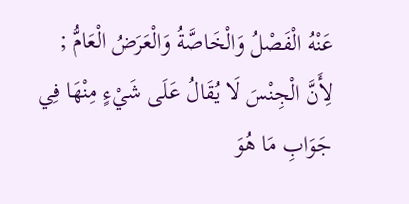عَنْهُ الْفَصْلُ وَالْخَاصَّةُ وَالْعَرَضُ الْعَامُّ ; لِأَنَّ الْجِنْسَ لَا يُقَالُ عَلَى شَيْءٍ مِنْهَا فِي جَوَابِ مَا هُوَ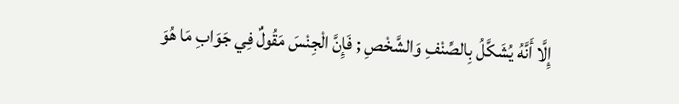إِلَّا أَنَّهُ يُشَكَّلُ بِالصِّنْفِ وَالشَّخْصِ ; فَإِنَّ الْجِنْسَ مَقُولٌ فِي جَوَابِ مَا هُوَ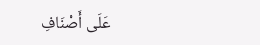عَلَى أَصْنَافِ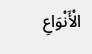الْأَنْوَاعِ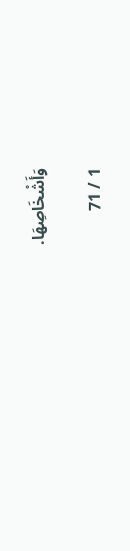وَأَشْخَاصِهَا.

1 / 71